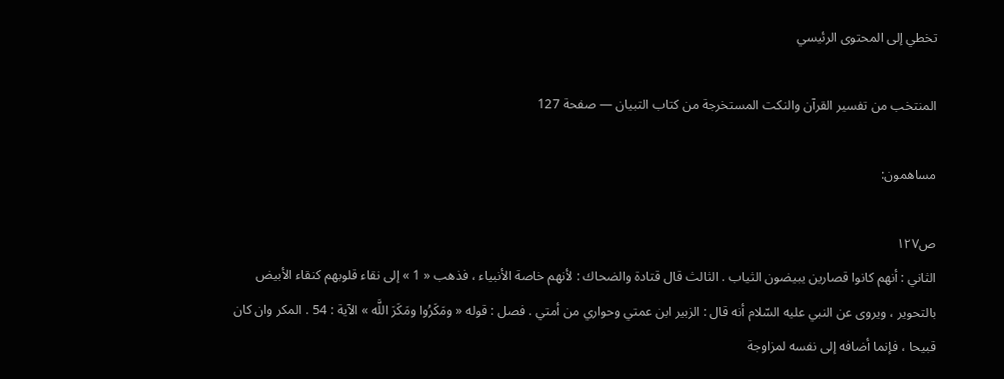تخطي إلى المحتوى الرئيسي

المنتخب من تفسير القرآن والنكت المستخرجة من كتاب التبيان — صفحة 127

مساهمون:

ص١٢٧
الثاني : أنهم كانوا قصارين يبيضون الثياب . الثالث قال قتادة والضحاك : لأنهم خاصة الأنبياء ، فذهب « 1 » إلى نقاء قلوبهم كنقاء الأبيض بالتحوير ، ويروى عن النبي عليه السّلام أنه قال : الزبير ابن عمتي وحواري من أمتي . فصل : قوله « ومَكَرُوا ومَكَرَ اللَّه » الآية : 54 . المكر وان كان قبيحا ، فإنما أضافه إلى نفسه لمزاوجة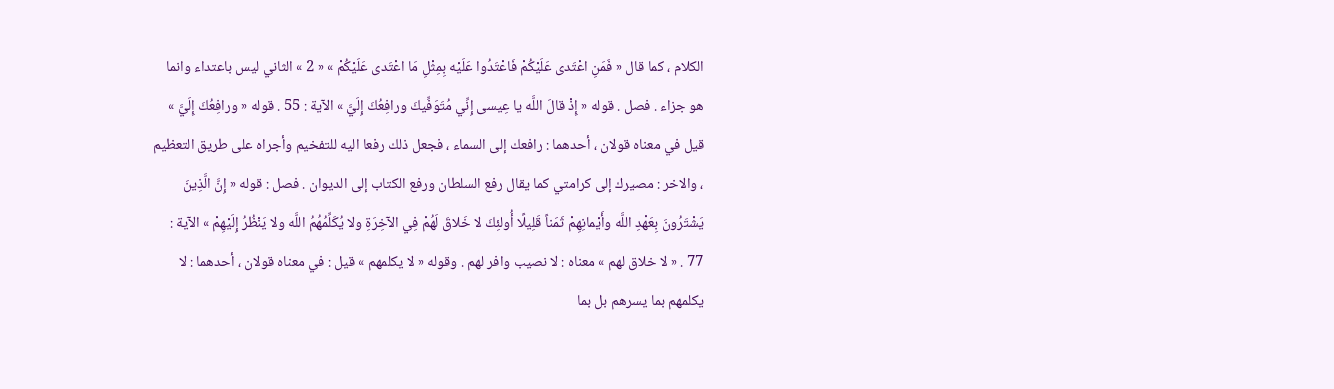الكلام ، كما قال « فَمَنِ اعْتَدى عَلَيْكُمْ فَاعْتَدُوا عَلَيْه بِمِثْلِ مَا اعْتَدى عَلَيْكُمْ » « 2 » الثاني ليس باعتداء وانما هو جزاء . فصل . قوله « إِذْ قالَ اللَّه يا عِيسى إِنِّي مُتَوَفِّيكَ ورافِعُكَ إِلَيَّ » الآية : 55 . قوله « ورافِعُكَ إِلَيَّ » قيل في معناه قولان ، أحدهما : رافعك إلى السماء ، فجعل ذلك رفعا اليه للتفخيم وأجراه على طريق التعظيم ، والاخر : مصيرك إلى كرامتي كما يقال رفع السلطان ورفع الكتاب إلى الديوان . فصل : قوله « إِنَّ الَّذِينَ يَشْتَرُونَ بِعَهْدِ اللَّه وأَيْمانِهِمْ ثَمَناً قَلِيلًا أُولئِكَ لا خَلاقَ لَهُمْ فِي الآخِرَةِ ولا يُكَلِّمُهُمُ اللَّه ولا يَنْظُرُ إِلَيْهِمْ » الآية : 77 . « لا خلاق لهم » معناه : لا نصيب وافر لهم . وقوله « لا يكلمهم » قيل : في معناه قولان ، أحدهما : لا يكلمهم بما يسرهم بل بما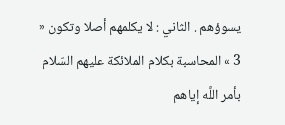يسوؤهم . الثاني : لا يكلمهم أصلا وتكون « 3 » المحاسبة بكلام الملائكة عليهم السّلام بأمر اللَّه إياهم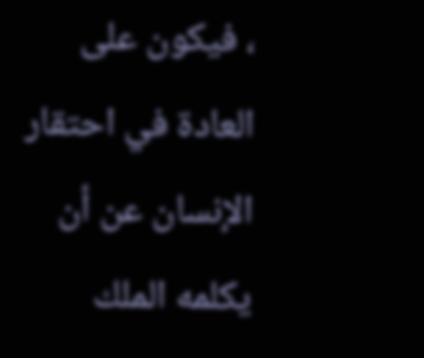، فيكون على العادة في احتقار الإنسان عن أن يكلمه الملك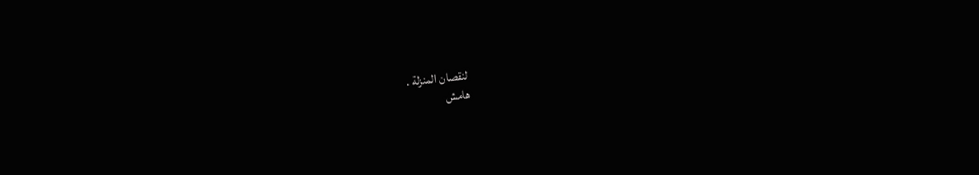لنقصان المنزلة .
هامش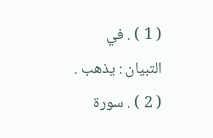( 1 ) . في التبيان : يذهب . ( 2 ) . سورة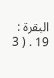البقرة : 19 . ( 3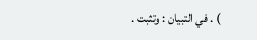) . في التبيان : وتثبت .